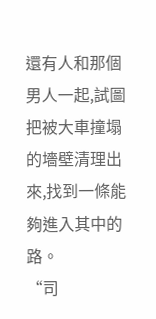還有人和那個男人一起,試圖把被大車撞塌的墻壁清理出來,找到一條能夠進入其中的路。
“司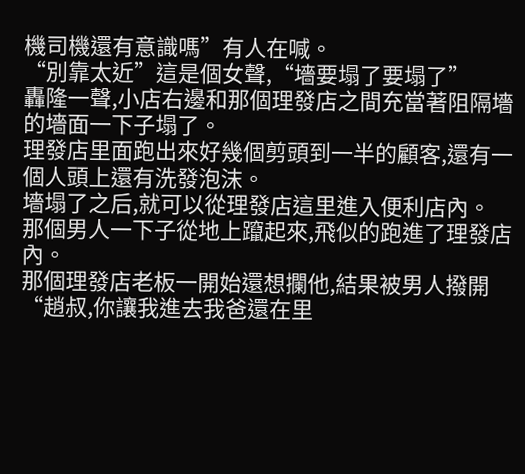機司機還有意識嗎”有人在喊。
“別靠太近”這是個女聲,“墻要塌了要塌了”
轟隆一聲,小店右邊和那個理發店之間充當著阻隔墻的墻面一下子塌了。
理發店里面跑出來好幾個剪頭到一半的顧客,還有一個人頭上還有洗發泡沫。
墻塌了之后,就可以從理發店這里進入便利店內。
那個男人一下子從地上躥起來,飛似的跑進了理發店內。
那個理發店老板一開始還想攔他,結果被男人撥開“趙叔,你讓我進去我爸還在里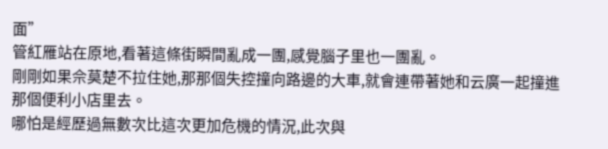面”
管紅雁站在原地,看著這條街瞬間亂成一團,感覺腦子里也一團亂。
剛剛如果佘莫楚不拉住她,那那個失控撞向路邊的大車,就會連帶著她和云廣一起撞進那個便利小店里去。
哪怕是經歷過無數次比這次更加危機的情況,此次與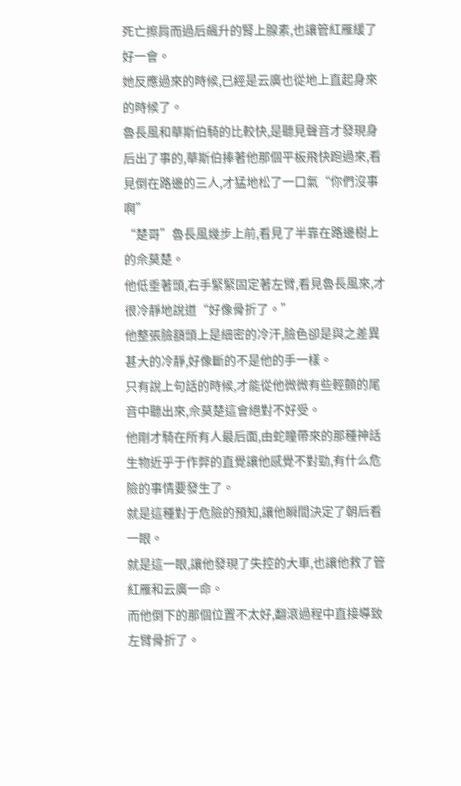死亡擦肩而過后飆升的腎上腺素,也讓管紅雁緩了好一會。
她反應過來的時候,已經是云廣也從地上直起身來的時候了。
魯長風和華斯伯騎的比較快,是聽見聲音才發現身后出了事的,華斯伯捧著他那個平板飛快跑過來,看見倒在路邊的三人,才猛地松了一口氣“你們沒事啊”
“楚哥”魯長風幾步上前,看見了半靠在路邊樹上的佘莫楚。
他低垂著頭,右手緊緊固定著左臂,看見魯長風來,才很冷靜地說道“好像骨折了。”
他整張臉額頭上是細密的冷汗,臉色卻是與之差異甚大的冷靜,好像斷的不是他的手一樣。
只有說上句話的時候,才能從他微微有些輕顫的尾音中聽出來,佘莫楚這會絕對不好受。
他剛才騎在所有人最后面,由蛇瞳帶來的那種神話生物近乎于作弊的直覺讓他感覺不對勁,有什么危險的事情要發生了。
就是這種對于危險的預知,讓他瞬間決定了朝后看一眼。
就是這一眼,讓他發現了失控的大車,也讓他救了管紅雁和云廣一命。
而他倒下的那個位置不太好,翻滾過程中直接導致左臂骨折了。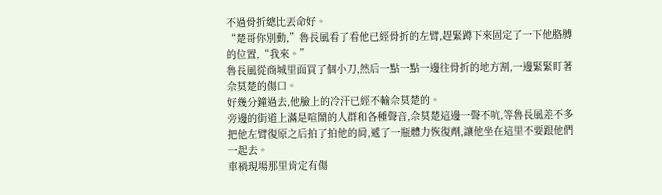不過骨折總比丟命好。
“楚哥你別動,”魯長風看了看他已經骨折的左臂,趕緊蹲下來固定了一下他胳膊的位置,“我來。”
魯長風從商城里面買了個小刀,然后一點一點一邊往骨折的地方割,一邊緊緊盯著佘莫楚的傷口。
好幾分鐘過去,他臉上的冷汗已經不輸佘莫楚的。
旁邊的街道上滿是喧鬧的人群和各種聲音,佘莫楚這邊一聲不吭,等魯長風差不多把他左臂復原之后拍了拍他的肩,遞了一瓶體力恢復劑,讓他坐在這里不要跟他們一起去。
車禍現場那里肯定有傷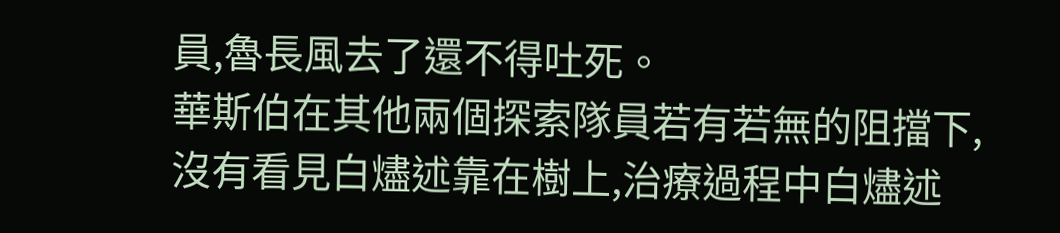員,魯長風去了還不得吐死。
華斯伯在其他兩個探索隊員若有若無的阻擋下,沒有看見白燼述靠在樹上,治療過程中白燼述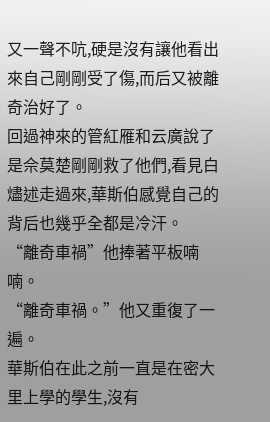又一聲不吭,硬是沒有讓他看出來自己剛剛受了傷,而后又被離奇治好了。
回過神來的管紅雁和云廣說了是佘莫楚剛剛救了他們,看見白燼述走過來,華斯伯感覺自己的背后也幾乎全都是冷汗。
“離奇車禍”他捧著平板喃喃。
“離奇車禍。”他又重復了一遍。
華斯伯在此之前一直是在密大里上學的學生,沒有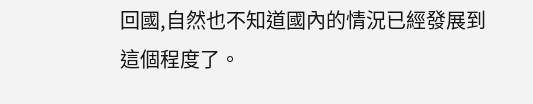回國,自然也不知道國內的情況已經發展到這個程度了。